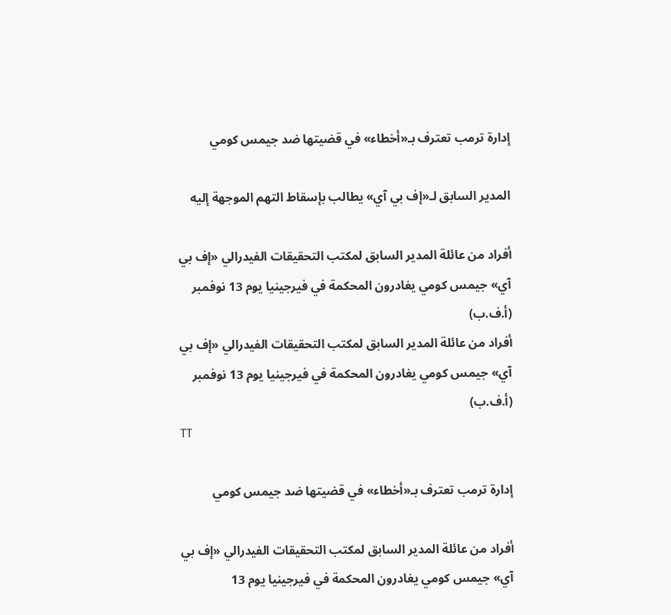إدارة ترمب تعترف بـ«أخطاء» في قضيتها ضد جيمس كومي

المدير السابق لـ«إف بي آي» يطالب بإسقاط التهم الموجهة إليه

أفراد من عائلة المدير السابق لمكتب التحقيقات الفيدرالي «إف بي آي» جيمس كومي يغادرون المحكمة في فيرجينيا يوم 13 نوفمبر (أ.ف.ب)
أفراد من عائلة المدير السابق لمكتب التحقيقات الفيدرالي «إف بي آي» جيمس كومي يغادرون المحكمة في فيرجينيا يوم 13 نوفمبر (أ.ف.ب)
TT

إدارة ترمب تعترف بـ«أخطاء» في قضيتها ضد جيمس كومي

أفراد من عائلة المدير السابق لمكتب التحقيقات الفيدرالي «إف بي آي» جيمس كومي يغادرون المحكمة في فيرجينيا يوم 13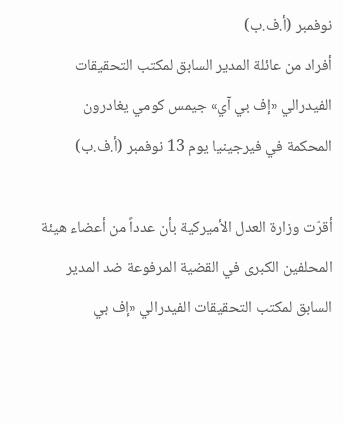نوفمبر (أ.ف.ب)
أفراد من عائلة المدير السابق لمكتب التحقيقات الفيدرالي «إف بي آي» جيمس كومي يغادرون المحكمة في فيرجينيا يوم 13 نوفمبر (أ.ف.ب)

أقرّت وزارة العدل الأميركية بأن عدداً من أعضاء هيئة المحلفين الكبرى في القضية المرفوعة ضد المدير السابق لمكتب التحقيقات الفيدرالي «إف بي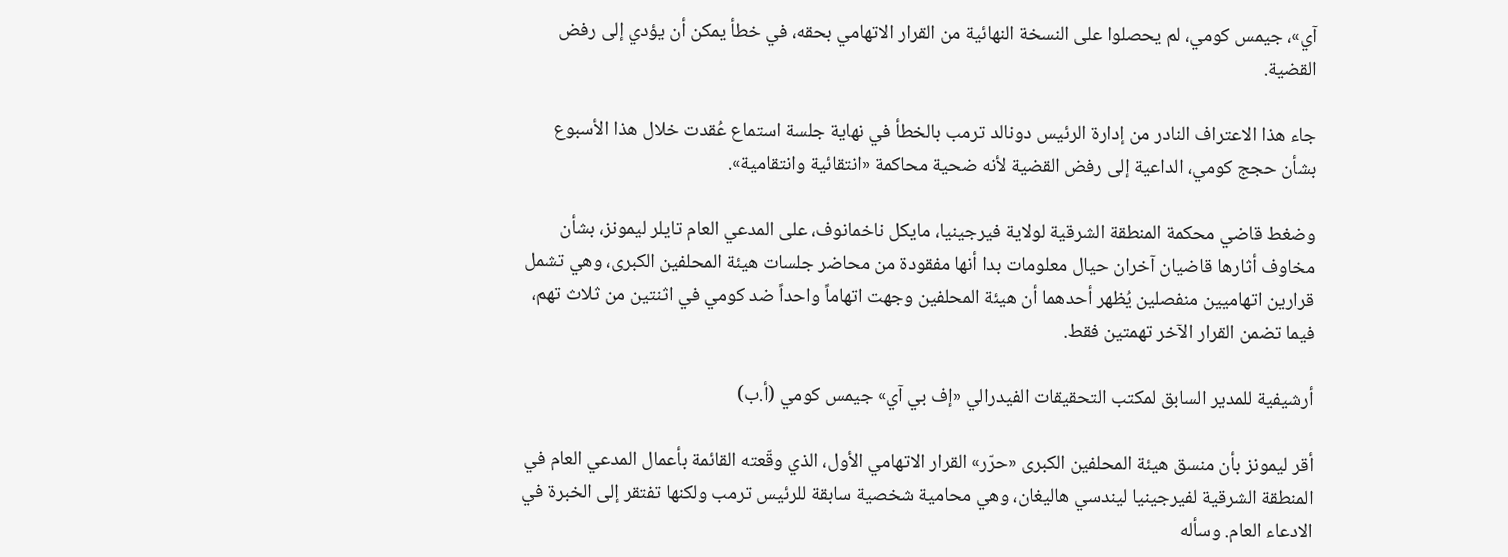آي»، جيمس كومي، لم يحصلوا على النسخة النهائية من القرار الاتهامي بحقه، في خطأ يمكن أن يؤدي إلى رفض القضية.

جاء هذا الاعتراف النادر من إدارة الرئيس دونالد ترمب بالخطأ في نهاية جلسة استماع عُقدت خلال هذا الأسبوع بشأن حجج كومي، الداعية إلى رفض القضية لأنه ضحية محاكمة «انتقائية وانتقامية».

وضغط قاضي محكمة المنطقة الشرقية لولاية فيرجينيا، مايكل ناخمانوف، على المدعي العام تايلر ليمونز، بشأن مخاوف أثارها قاضيان آخران حيال معلومات بدا أنها مفقودة من محاضر جلسات هيئة المحلفين الكبرى، وهي تشمل قرارين اتهاميين منفصلين يُظهر أحدهما أن هيئة المحلفين وجهت اتهاماً واحداً ضد كومي في اثنتين من ثلاث تهم، فيما تضمن القرار الآخر تهمتين فقط.

أرشيفية للمدير السابق لمكتب التحقيقات الفيدرالي «إف بي آي» جيمس كومي (أ.ب)

أقر ليمونز بأن منسق هيئة المحلفين الكبرى «حرّر» القرار الاتهامي الأول، الذي وقّعته القائمة بأعمال المدعي العام في المنطقة الشرقية لفيرجينيا ليندسي هاليغان، وهي محامية شخصية سابقة للرئيس ترمب ولكنها تفتقر إلى الخبرة في الادعاء العام. وسأله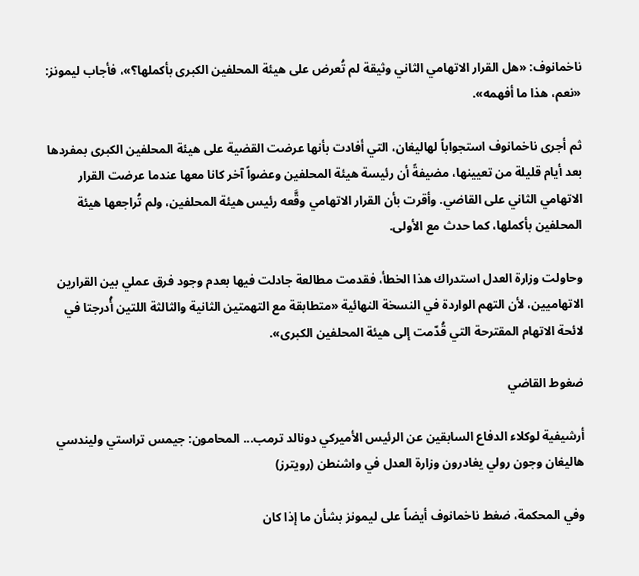ناخمانوف: «هل القرار الاتهامي الثاني وثيقة لم تُعرض على هيئة المحلفين الكبرى بأكملها؟»، فأجاب ليمونز: «نعم، هذا ما أفهمه».

ثم أجرى ناخمانوف استجواباً لهاليغان، التي أفادت بأنها عرضت القضية على هيئة المحلفين الكبرى بمفردها بعد أيام قليلة من تعيينها، مضيفةً أن رئيسة هيئة المحلفين وعضواً آخر كانا معها عندما عرضت القرار الاتهامي الثاني على القاضي. وأقرت بأن القرار الاتهامي وقَّعه رئيس هيئة المحلفين، ولم تُراجعها هيئة المحلفين بأكملها، كما حدث مع الأولى.

وحاولت وزارة العدل استدراك هذا الخطأ، فقدمت مطالعة جادلت فيها بعدم وجود فرق عملي بين القرارين الاتهاميين، لأن التهم الواردة في النسخة النهائية «متطابقة مع التهمتين الثانية والثالثة اللتين أُدرجتا في لائحة الاتهام المقترحة التي قُدّمت إلى هيئة المحلفين الكبرى».

ضغوط القاضي

أرشيفية لوكلاء الدفاع السابقين عن الرئيس الأميركي دونالد ترمب... المحامون: جيمس تراستي وليندسي هاليغان وجون رولي يغادرون وزارة العدل في واشنطن (رويترز)

وفي المحكمة، ضغط ناخمانوف أيضاً على ليمونز بشأن ما إذا كان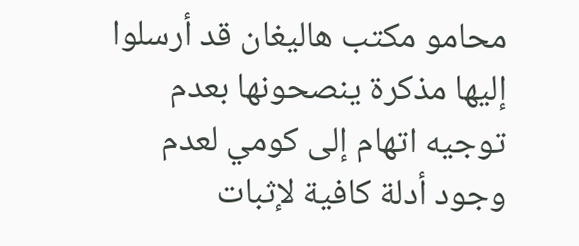محامو مكتب هاليغان قد أرسلوا إليها مذكرة ينصحونها بعدم توجيه اتهام إلى كومي لعدم وجود أدلة كافية لإثبات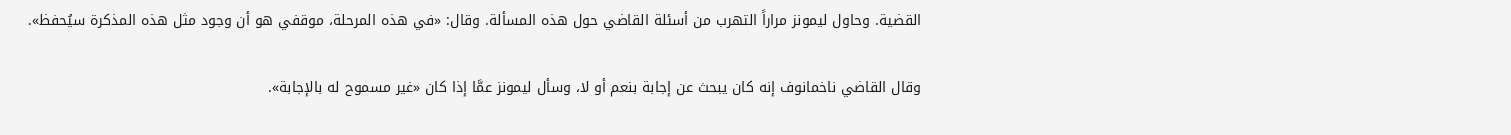القضية. وحاول ليمونز مراراً التهرب من أسئلة القاضي حول هذه المسألة. وقال: «في هذه المرحلة، موقفي هو أن وجود مثل هذه المذكرة سيُحفظ».

وقال القاضي ناخمانوف إنه كان يبحث عن إجابة بنعم أو لا، وسأل ليمونز عمَّا إذا كان «غير مسموح له بالإجابة».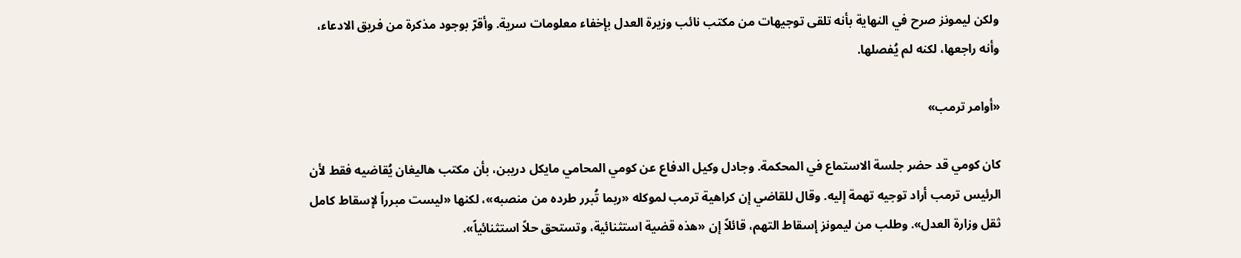ولكن ليمونز صرح في النهاية بأنه تلقى توجيهات من مكتب نائب وزيرة العدل بإخفاء معلومات سرية. وأقرّ بوجود مذكرة من فريق الادعاء، وأنه راجعها، لكنه لم يُفصلها.

«أوامر ترمب»

كان كومي قد حضر جلسة الاستماع في المحكمة. وجادل وكيل الدفاع عن كومي المحامي مايكل دريبن، بأن مكتب هاليغان يُقاضيه فقط لأن الرئيس ترمب أراد توجيه تهمة إليه. وقال للقاضي إن كراهية ترمب لموكله «ربما تُبرر طرده من منصبه»، لكنها «ليست مبرراً لإسقاط كامل ثقل وزارة العدل». وطلب من ليمونز إسقاط التهم، قائلاً إن «هذه قضية استثنائية، وتستحق حلاً استثنائياً».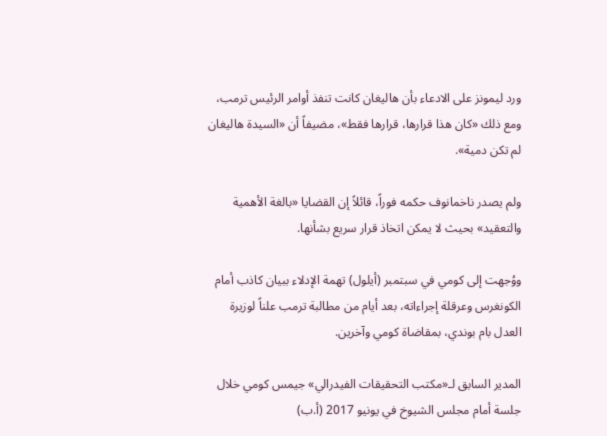ورد ليمونز على الادعاء بأن هاليغان كانت تنفذ أوامر الرئيس ترمب، ومع ذلك «كان هذا قرارها، قرارها فقط»، مضيفاً أن «السيدة هاليغان لم تكن دمية».

ولم يصدر ناخمانوف حكمه فوراً، قائلاً إن القضايا «بالغة الأهمية والتعقيد» بحيث لا يمكن اتخاذ قرار سريع بشأنها.

ووُجهت إلى كومي في سبتمبر (أيلول) تهمة الإدلاء ببيان كاذب أمام الكونغرس وعرقلة إجراءاته، بعد أيام من مطالبة ترمب علناً لوزيرة العدل بام بوندي، بمقاضاة كومي وآخرين.

المدير السابق لـ«مكتب التحقيقات الفيدرالي» جيمس كومي خلال جلسة أمام مجلس الشيوخ في يونيو 2017 (أ.ب)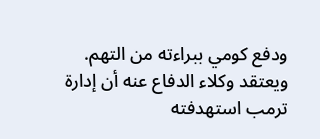ودفع كومي ببراءته من التهم. ويعتقد وكلاء الدفاع عنه أن إدارة ترمب استهدفته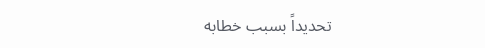تحديداً بسبب خطابه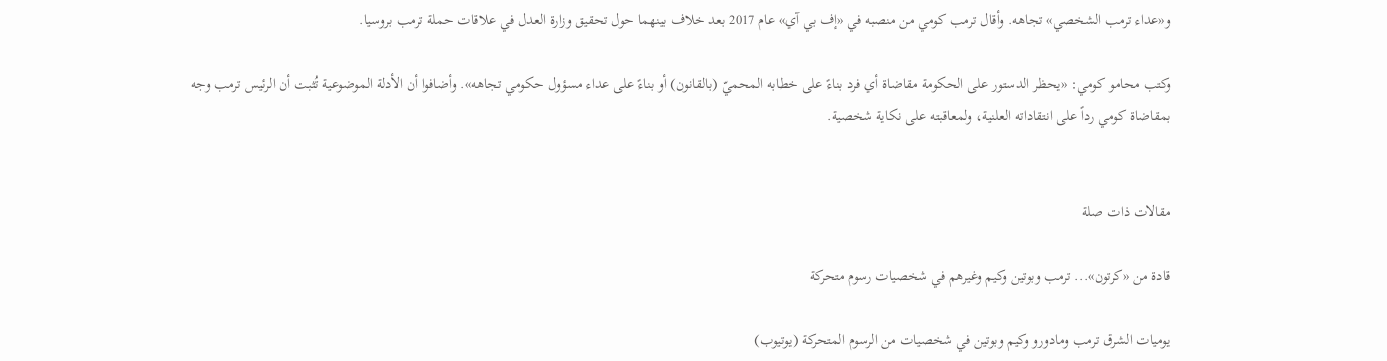و«عداء ترمب الشخصي» تجاهه. وأقال ترمب كومي من منصبه في «إف بي آي» عام 2017 بعد خلاف بينهما حول تحقيق وزارة العدل في علاقات حملة ترمب بروسيا.

وكتب محامو كومي: «يحظر الدستور على الحكومة مقاضاة أي فرد بناءً على خطابه المحميّ (بالقانون) أو بناءً على عداء مسؤول حكومي تجاهه». وأضافوا أن الأدلة الموضوعية تُثبت أن الرئيس ترمب وجه بمقاضاة كومي رداً على انتقاداته العلنية، ولمعاقبته على نكاية شخصية.


مقالات ذات صلة

قادة من «كرتون»... ترمب وبوتين وكيم وغيرهم في شخصيات رسوم متحركة

يوميات الشرق ترمب ومادورو وكيم وبوتين في شخصيات من الرسوم المتحركة (يوتيوب)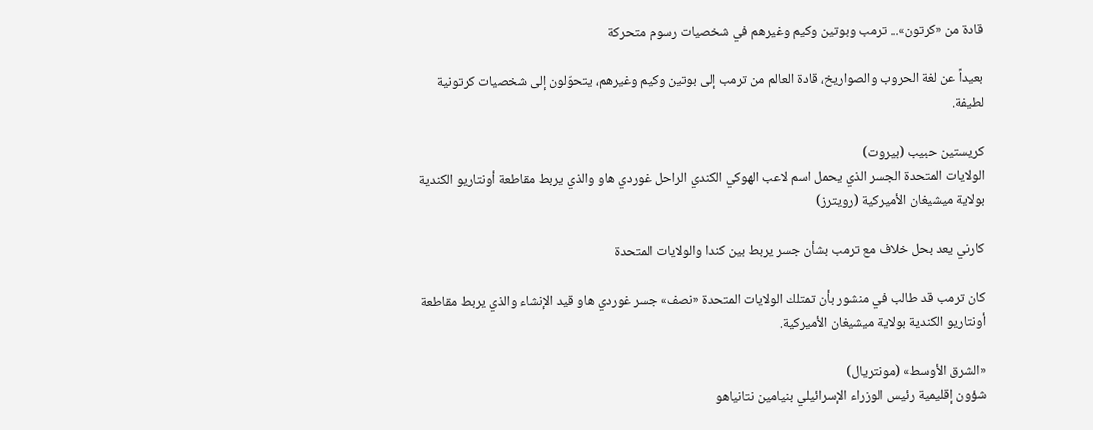قادة من «كرتون»... ترمب وبوتين وكيم وغيرهم في شخصيات رسوم متحركة

بعيداً عن لغة الحروب والصواريخ، قادة العالم من ترمب إلى بوتين وكيم وغيرهم، يتحوّلون إلى شخصيات كرتونية لطيفة.

كريستين حبيب (بيروت)
الولايات المتحدة الجسر الذي يحمل اسم لاعب الهوكي الكندي الراحل غوردي هاو والذي يربط مقاطعة أونتاريو الكندية بولاية ميشيغان الأميركية (رويترز)

كارني يعد بحل خلاف مع ترمب بشأن جسر يربط بين كندا والولايات المتحدة

كان ترمب قد طالب في منشور بأن تمتلك الولايات المتحدة «نصف» جسر غوردي هاو قيد الإنشاء والذي يربط مقاطعة أونتاريو الكندية بولاية ميشيغان الأميركية.

«الشرق الأوسط» (مونتريال)
شؤون إقليمية رئيس الوزراء الإسرائيلي بنيامين نتانياهو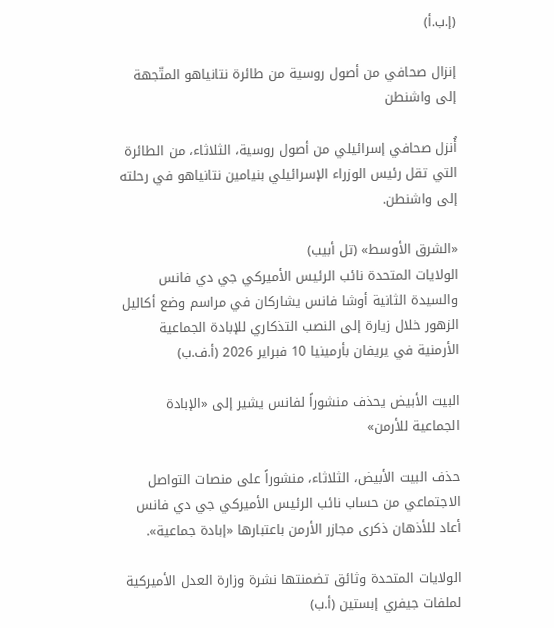(إ.ب.أ)

إنزال صحافي من أصول روسية من طائرة نتانياهو المتّجهة إلى واشنطن

أُنزل صحافي إسرائيلي من أصول روسية، الثلاثاء، من الطائرة التي تقل رئيس الوزراء الإسرائيلي بنيامين نتانياهو في رحلته إلى واشنطن.

«الشرق الأوسط» (تل أبيب)
الولايات المتحدة نائب الرئيس الأميركي جي دي فانس والسيدة الثانية أوشا فانس يشاركان في مراسم وضع أكاليل الزهور خلال زيارة إلى النصب التذكاري للإبادة الجماعية الأرمنية في يريفان بأرمينيا 10 فبراير 2026 (أ.ف.ب)

البيت الأبيض يحذف منشوراً لفانس يشير إلى «الإبادة الجماعية للأرمن»

حذف البيت الأبيض، الثلاثاء، منشوراً على منصات التواصل الاجتماعي من حساب نائب الرئيس الأميركي جي دي فانس أعاد للأذهان ذكرى مجازر الأرمن باعتبارها «إبادة جماعية».

الولايات المتحدة وثائق تضمنتها نشرة وزارة العدل الأميركية لملفات جيفري إبستين (أ.ب)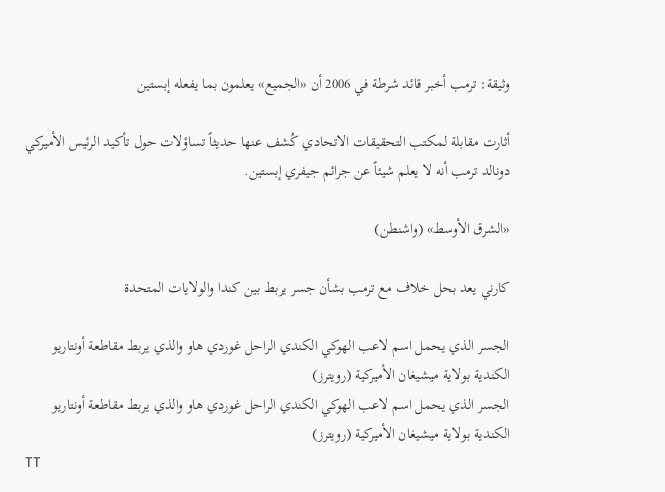وثيقة: ترمب أخبر قائد شرطة في 2006 أن «الجميع» يعلمون بما يفعله إبستين

أثارت مقابلة لمكتب التحقيقات ‌الاتحادي كُشف عنها حديثاً تساؤلات حول تأكيد الرئيس الأميركي دونالد ترمب أنه لا يعلم شيئاً عن جرائم جيفري إبستين.

«الشرق الأوسط» (واشنطن)

كارني يعد بحل خلاف مع ترمب بشأن جسر يربط بين كندا والولايات المتحدة

الجسر الذي يحمل اسم لاعب الهوكي الكندي الراحل غوردي هاو والذي يربط مقاطعة أونتاريو الكندية بولاية ميشيغان الأميركية (رويترز)
الجسر الذي يحمل اسم لاعب الهوكي الكندي الراحل غوردي هاو والذي يربط مقاطعة أونتاريو الكندية بولاية ميشيغان الأميركية (رويترز)
TT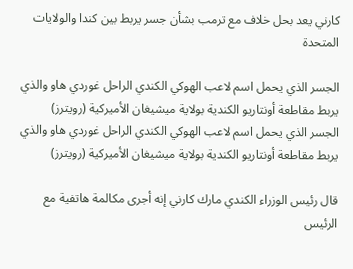كارني يعد بحل خلاف مع ترمب بشأن جسر يربط بين كندا والولايات المتحدة

الجسر الذي يحمل اسم لاعب الهوكي الكندي الراحل غوردي هاو والذي يربط مقاطعة أونتاريو الكندية بولاية ميشيغان الأميركية (رويترز)
الجسر الذي يحمل اسم لاعب الهوكي الكندي الراحل غوردي هاو والذي يربط مقاطعة أونتاريو الكندية بولاية ميشيغان الأميركية (رويترز)

قال رئيس الوزراء الكندي مارك كارني إنه أجرى مكالمة هاتفية مع الرئيس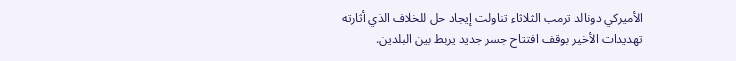الأميركي دونالد ترمب الثلاثاء تناولت إيجاد حل للخلاف الذي أثارته تهديدات الأخير بوقف افتتاح جسر جديد يربط بين البلدين.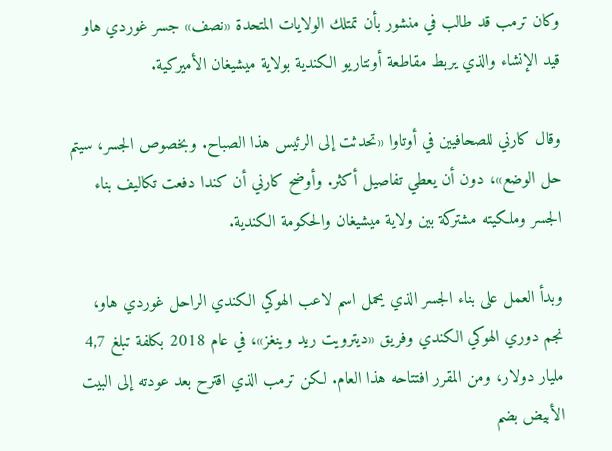وكان ترمب قد طالب في منشور بأن تمتلك الولايات المتحدة «نصف» جسر غوردي هاو قيد الإنشاء والذي يربط مقاطعة أونتاريو الكندية بولاية ميشيغان الأميركية.

وقال كارني للصحافيين في أوتاوا «تحدثت إلى الرئيس هذا الصباح. وبخصوص الجسر، سيتم حل الوضع»، دون أن يعطي تفاصيل أكثر. وأوضح كارني أن كندا دفعت تكاليف بناء الجسر وملكيته مشتركة بين ولاية ميشيغان والحكومة الكندية.

وبدأ العمل على بناء الجسر الذي يحمل اسم لاعب الهوكي الكندي الراحل غوردي هاو، نجم دوري الهوكي الكندي وفريق «ديترويت ريد وينغز»، في عام 2018 بكلفة تبلغ 4,7 مليار دولار، ومن المقرر افتتاحه هذا العام. لكن ترمب الذي اقترح بعد عودته إلى البيت الأبيض بضم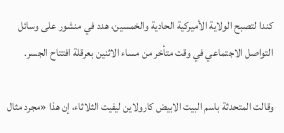كندا لتصبح الولاية الأميركية الحادية والخمسين، هدد في منشور على وسائل التواصل الاجتماعي في وقت متأخر من مساء الاثنين بعرقلة افتتاح الجسر.

وقالت المتحدثة باسم البيت الابيض كارولاين ليفيت الثلاثاء، إن هذا «مجرد مثال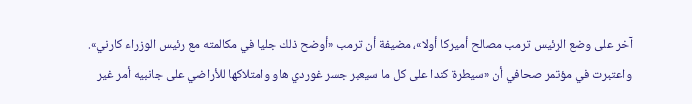آخر على وضع الرئيس ترمب مصالح أميركا أولا»، مضيفة أن ترمب «أوضح ذلك جليا في مكالمته مع رئيس الوزراء كارني». واعتبرت في مؤتمر صحافي أن «سيطرة كندا على كل ما سيعبر جسر غوردي هاو وامتلاكها للأراضي على جانبيه أمر غير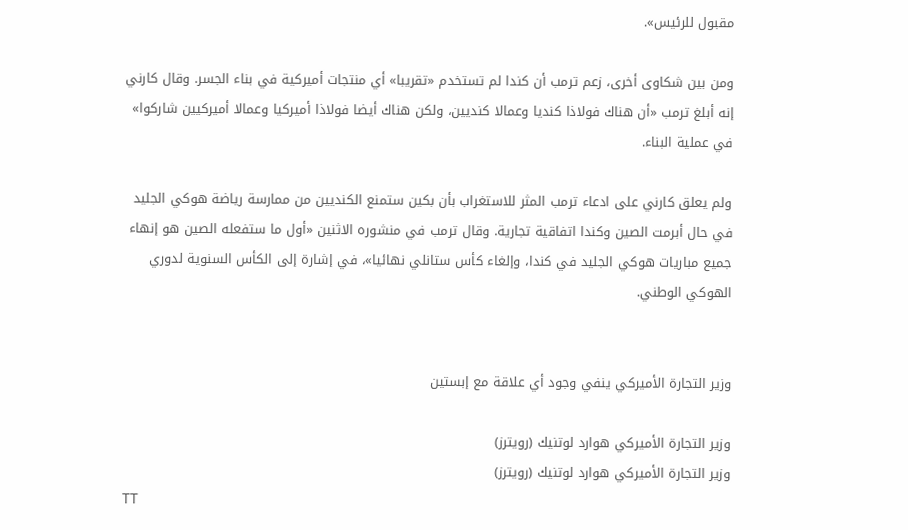مقبول للرئيس».

ومن بين شكاوى أخرى، زعم ترمب أن كندا لم تستخدم «تقريبا» أي منتجات أميركية في بناء الجسر. وقال كارني إنه أبلغ ترمب «أن هناك فولاذا كنديا وعمالا كنديين، ولكن هناك أيضا فولاذا أميركيا وعمالا أميركيين شاركوا» في عملية البناء.

ولم يعلق كارني على ادعاء ترمب المثر للاستغراب بأن بكين ستمنع الكنديين من ممارسة رياضة هوكي الجليد في حال أبرمت الصين وكندا اتفاقية تجارية. وقال ترمب في منشوره الاثنين «أول ما ستفعله الصين هو إنهاء جميع مباريات هوكي الجليد في كندا، وإلغاء كأس ستانلي نهائيا»، في إشارة إلى الكأس السنوية لدوري الهوكي الوطني.


وزير التجارة الأميركي ينفي وجود أي علاقة مع إبستين

وزير التجارة الأميركي هوارد لوتنيك (رويترز)
وزير التجارة الأميركي هوارد لوتنيك (رويترز)
TT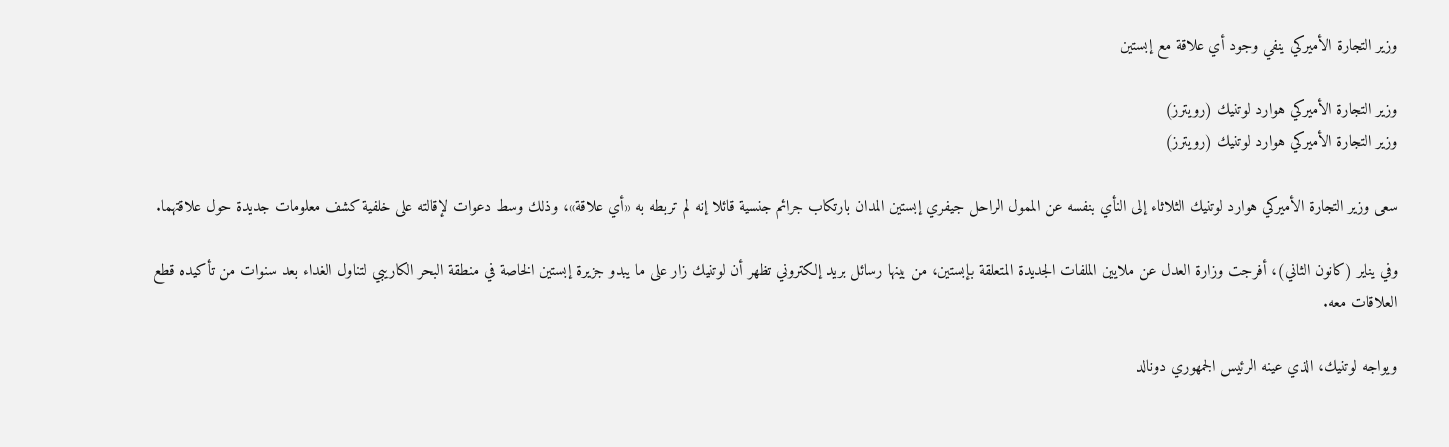وزير التجارة الأميركي ينفي وجود أي علاقة مع إبستين

وزير التجارة الأميركي هوارد لوتنيك (رويترز)
وزير التجارة الأميركي هوارد لوتنيك (رويترز)

سعى وزير التجارة الأميركي هوارد لوتنيك الثلاثاء إلى النأي بنفسه عن الممول الراحل جيفري إبستين المدان بارتكاب جرائم جنسية قائلا إنه لم تربطه به «أي علاقة»، وذلك وسط دعوات لإقالته على خلفية كشف معلومات جديدة حول علاقتهما.

وفي يناير (كانون الثاني)، أفرجت وزارة العدل عن ملايين الملفات الجديدة المتعلقة بإبستين، من بينها رسائل بريد إلكتروني تظهر أن لوتنيك زار ‌على ما ‌يبدو جزيرة إبستين الخاصة ‌في منطقة البحر الكاريبي ‌لتناول الغداء بعد سنوات من تأكيده قطع العلاقات معه.

ويواجه لوتنيك، الذي عينه الرئيس الجمهوري دونالد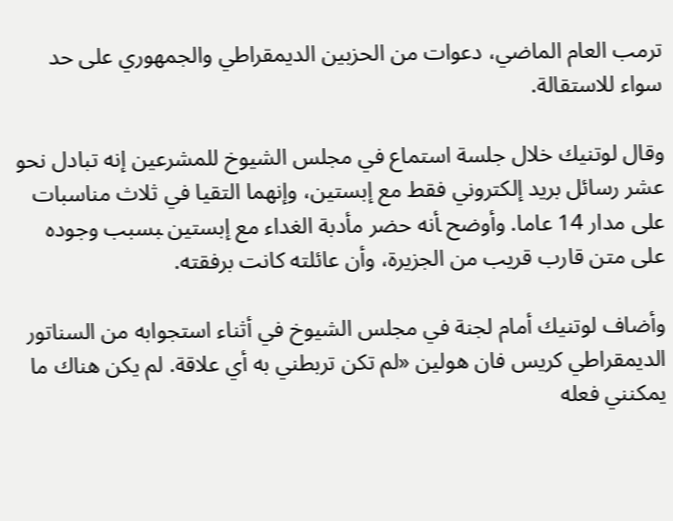ترمب العام الماضي، دعوات من الحزبين الديمقراطي والجمهوري على حد سواء للاستقالة.

وقال لوتنيك خلال جلسة استماع في مجلس الشيوخ للمشرعين إنه تبادل نحو عشر رسائل بريد إلكتروني فقط مع إبستين، وإنهما ‌التقيا في ثلاث مناسبات على مدار ‍14 عاما. وأوضح ‍أنه حضر مأدبة الغداء مع إبستين ‍بسبب وجوده على متن قارب قريب من الجزيرة، وأن عائلته كانت برفقته.

وأضاف لوتنيك أمام لجنة في مجلس الشيوخ في أثناء استجوابه من السناتور الديمقراطي كريس فان هولين «لم تكن تربطني به أي علاقة. لم يكن هناك ما يمكنني فعله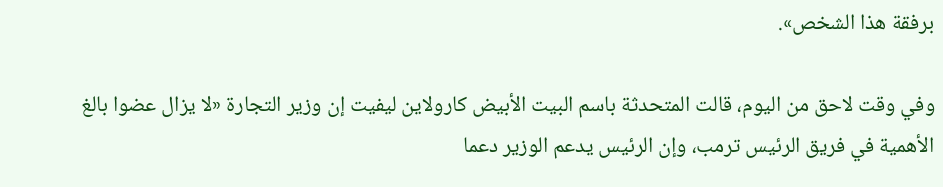برفقة هذا الشخص».

وفي وقت لاحق من اليوم، قالت المتحدثة باسم البيت الأبيض كارولاين ليفيت إن وزير التجارة «لا يزال عضوا بالغ الأهمية في فريق الرئيس ترمب، وإن الرئيس يدعم الوزير دعما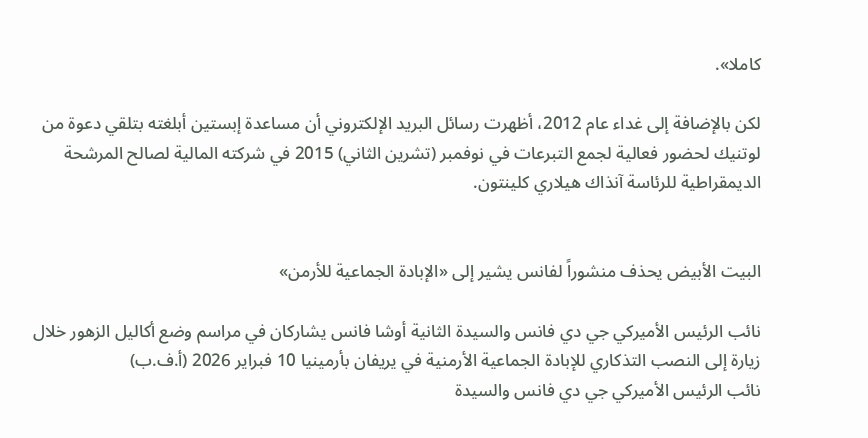كاملا».

لكن بالإضافة إلى غداء عام 2012، أظهرت رسائل البريد الإلكتروني أن مساعدة إبستين أبلغته بتلقي دعوة من لوتنيك لحضور فعالية لجمع التبرعات في نوفمبر (تشرين الثاني) 2015 في شركته المالية لصالح المرشحة الديمقراطية للرئاسة آنذاك هيلاري كلينتون.


البيت الأبيض يحذف منشوراً لفانس يشير إلى «الإبادة الجماعية للأرمن»

نائب الرئيس الأميركي جي دي فانس والسيدة الثانية أوشا فانس يشاركان في مراسم وضع أكاليل الزهور خلال زيارة إلى النصب التذكاري للإبادة الجماعية الأرمنية في يريفان بأرمينيا 10 فبراير 2026 (أ.ف.ب)
نائب الرئيس الأميركي جي دي فانس والسيدة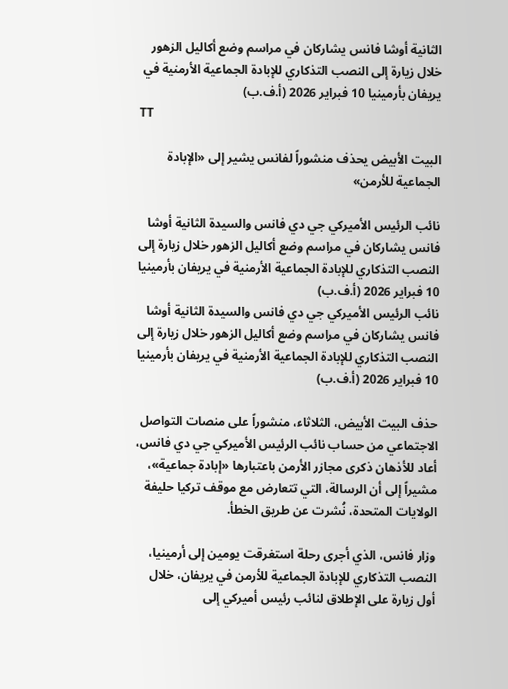الثانية أوشا فانس يشاركان في مراسم وضع أكاليل الزهور خلال زيارة إلى النصب التذكاري للإبادة الجماعية الأرمنية في يريفان بأرمينيا 10 فبراير 2026 (أ.ف.ب)
TT

البيت الأبيض يحذف منشوراً لفانس يشير إلى «الإبادة الجماعية للأرمن»

نائب الرئيس الأميركي جي دي فانس والسيدة الثانية أوشا فانس يشاركان في مراسم وضع أكاليل الزهور خلال زيارة إلى النصب التذكاري للإبادة الجماعية الأرمنية في يريفان بأرمينيا 10 فبراير 2026 (أ.ف.ب)
نائب الرئيس الأميركي جي دي فانس والسيدة الثانية أوشا فانس يشاركان في مراسم وضع أكاليل الزهور خلال زيارة إلى النصب التذكاري للإبادة الجماعية الأرمنية في يريفان بأرمينيا 10 فبراير 2026 (أ.ف.ب)

حذف البيت الأبيض، الثلاثاء، منشوراً على منصات التواصل الاجتماعي من حساب نائب الرئيس الأميركي جي دي فانس، أعاد للأذهان ذكرى مجازر الأرمن باعتبارها «إبادة جماعية»، مشيراً إلى أن الرسالة، التي تتعارض مع موقف تركيا حليفة الولايات المتحدة، نُشرت عن طريق الخطأ.

وزار فانس، الذي أجرى رحلة استغرقت يومين إلى أرمينيا، النصب التذكاري للإبادة الجماعية للأرمن في يريفان، خلال أول زيارة على الإطلاق لنائب رئيس أميركي إلى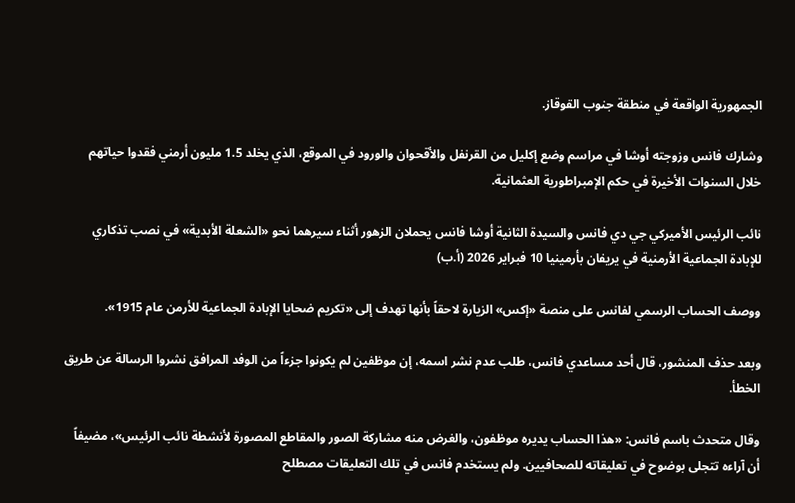الجمهورية الواقعة في منطقة جنوب القوقاز.

وشارك فانس وزوجته أوشا في مراسم وضع إكليل من القرنفل والأقحوان والورود في الموقع، الذي يخلد 1.5 مليون أرمني فقدوا حياتهم خلال السنوات الأخيرة في حكم الإمبراطورية العثمانية.

نائب الرئيس الأميركي جي دي فانس والسيدة الثانية أوشا فانس يحملان الزهور أثناء سيرهما نحو «الشعلة الأبدية» في نصب تذكاري للإبادة الجماعية الأرمنية في يريفان بأرمينيا 10 فبراير 2026 (أ.ب)

ووصف الحساب الرسمي لفانس على منصة «إكس» الزيارة لاحقاً بأنها تهدف إلى «تكريم ضحايا الإبادة الجماعية للأرمن عام 1915».

وبعد حذف المنشور، قال أحد مساعدي فانس، طلب عدم نشر اسمه، إن موظفين لم يكونوا جزءاً من الوفد المرافق نشروا الرسالة عن طريق الخطأ.

وقال متحدث باسم فانس: «هذا الحساب يديره موظفون، والغرض منه مشاركة الصور والمقاطع المصورة لأنشطة نائب الرئيس»، مضيفاً أن آراءه تتجلى بوضوح في تعليقاته للصحافيين. ولم يستخدم فانس في تلك التعليقات مصطلح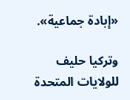«إبادة جماعية».

وتركيا حليف للولايات المتحدة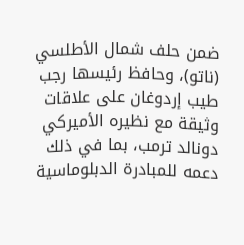ضمن حلف شمال الأطلسي (ناتو)، وحافظ رئيسها رجب طيب إردوغان على علاقات وثيقة مع نظيره الأميركي دونالد ترمب، بما في ذلك دعمه للمبادرة الدبلوماسية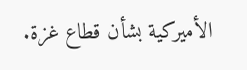الأميركية بشأن قطاع غزة.